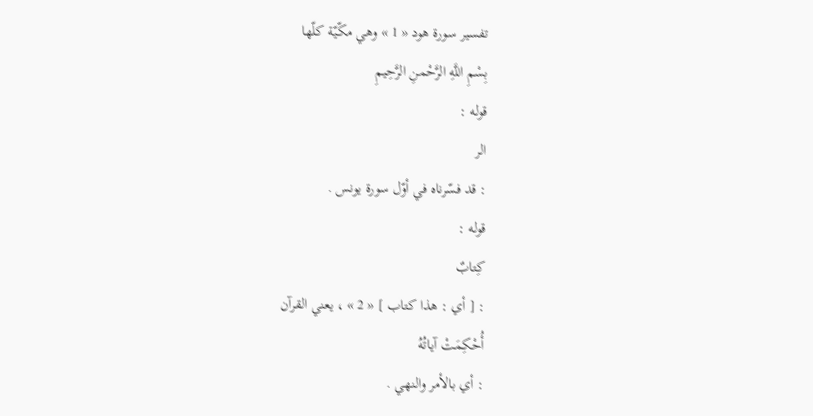تفسير سورة هود « 1 » وهي مكّيّة كلّها
بِسْمِ اللَّهِ الرَّحْمنِ الرَّحِيمِ
قوله :
الر
: قد فسّرناه في أوّل سورة يونس .
قوله :
كِتابٌ
: [ أي : هذا كتاب ] « 2 » ، يعني القرآن
أُحْكِمَتْ آياتُهُ
: أي بالأمر والنهي .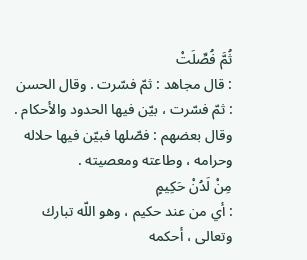ثُمَّ فُصِّلَتْ
: قال مجاهد : ثمّ فسّرت . وقال الحسن : ثمّ فسّرت ، بيّن فيها الحدود والأحكام . وقال بعضهم : فصّلها فبيّن فيها حلاله وحرامه ، وطاعته ومعصيته .
مِنْ لَدُنْ حَكِيمٍ
: أي من عند حكيم ، وهو اللّه تبارك وتعالى ، أحكمه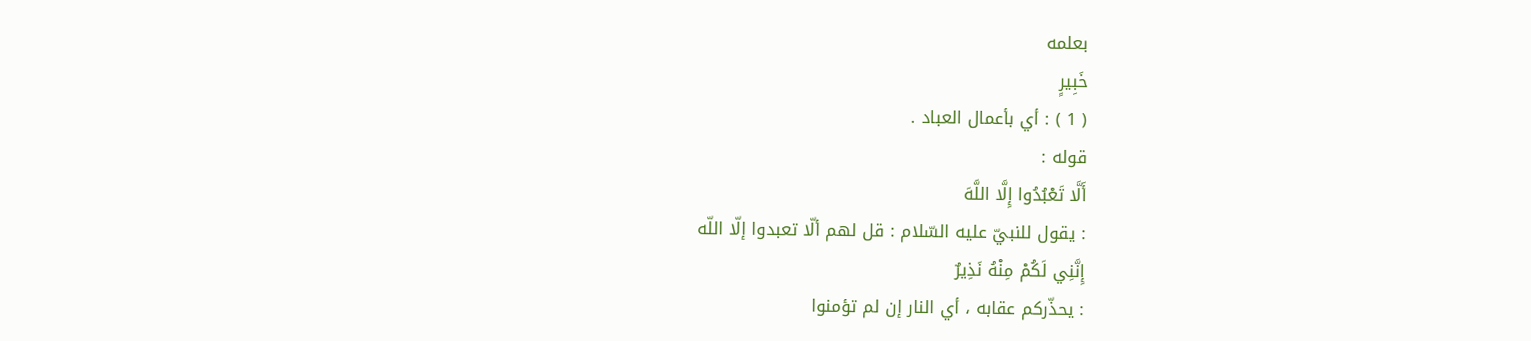بعلمه
خَبِيرٍ
( 1 ) : أي بأعمال العباد .
قوله :
أَلَّا تَعْبُدُوا إِلَّا اللَّهَ
: يقول للنبيّ عليه السّلام : قل لهم ألّا تعبدوا إلّا اللّه
إِنَّنِي لَكُمْ مِنْهُ نَذِيرٌ
: يحذّركم عقابه ، أي النار إن لم تؤمنوا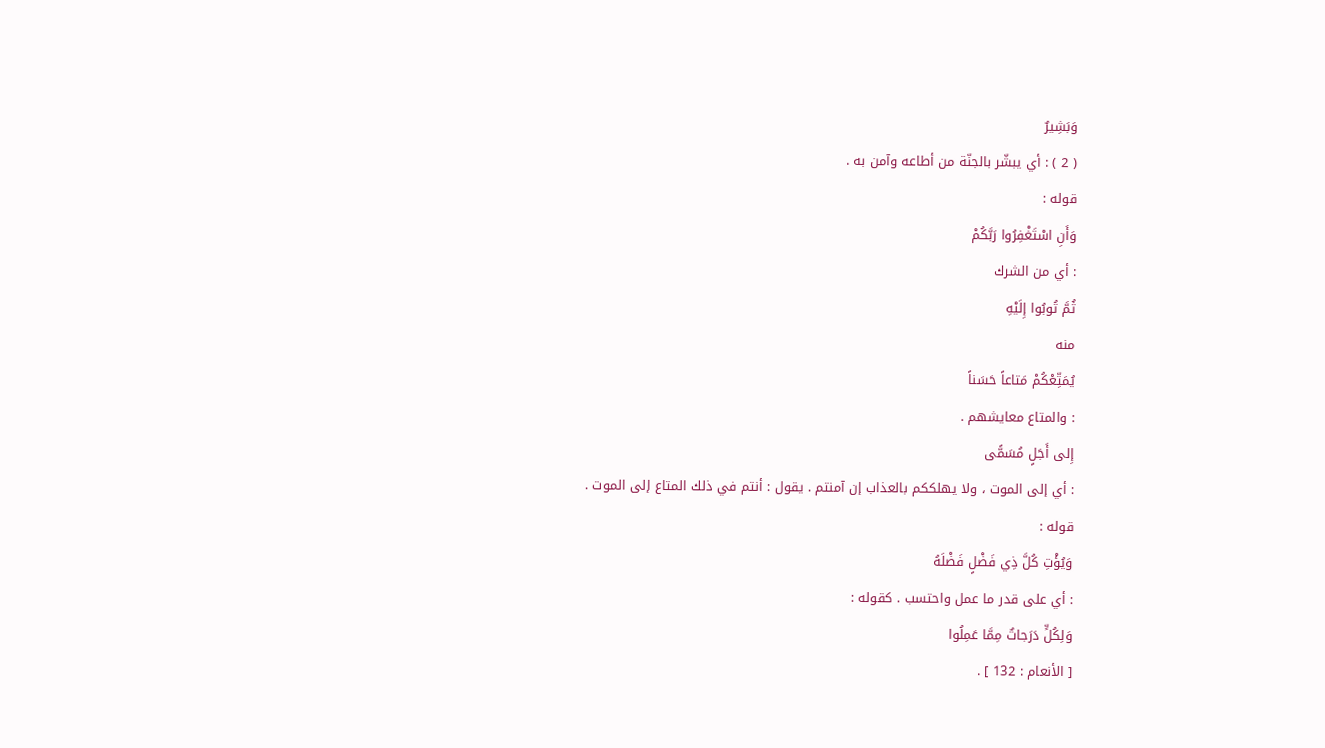وَبَشِيرٌ
( 2 ) : أي يبشّر بالجنّة من أطاعه وآمن به .
قوله :
وَأَنِ اسْتَغْفِرُوا رَبَّكُمْ
: أي من الشرك
ثُمَّ تُوبُوا إِلَيْهِ
منه
يُمَتِّعْكُمْ مَتاعاً حَسَناً
: والمتاع معايشهم .
إِلى أَجَلٍ مُسَمًّى
: أي إلى الموت ، ولا يهلككم بالعذاب إن آمنتم . يقول : أنتم في ذلك المتاع إلى الموت .
قوله :
وَيُؤْتِ كُلَّ ذِي فَضْلٍ فَضْلَهُ
: أي على قدر ما عمل واحتسب . كقوله :
وَلِكُلٍّ دَرَجاتٌ مِمَّا عَمِلُوا
[ الأنعام : 132 ] .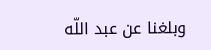وبلغنا عن عبد اللّه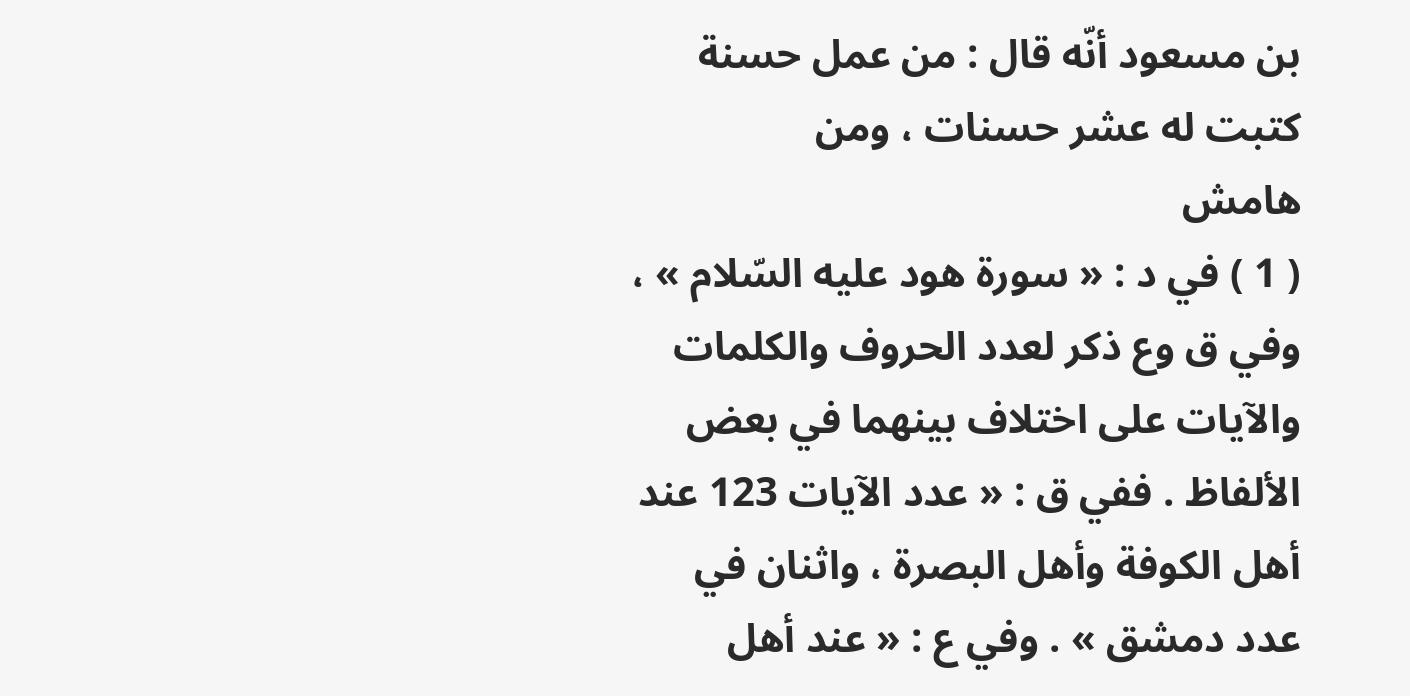بن مسعود أنّه قال : من عمل حسنة كتبت له عشر حسنات ، ومن
هامش
( 1 ) في د : « سورة هود عليه السّلام » ، وفي ق وع ذكر لعدد الحروف والكلمات والآيات على اختلاف بينهما في بعض الألفاظ . ففي ق : « عدد الآيات 123 عند أهل الكوفة وأهل البصرة ، واثنان في عدد دمشق » . وفي ع : « عند أهل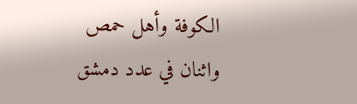الكوفة وأهل حمص واثنان في عدد دمشق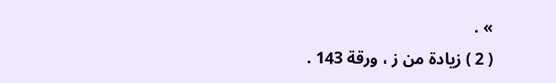» .
( 2 ) زيادة من ز ، ورقة 143 .